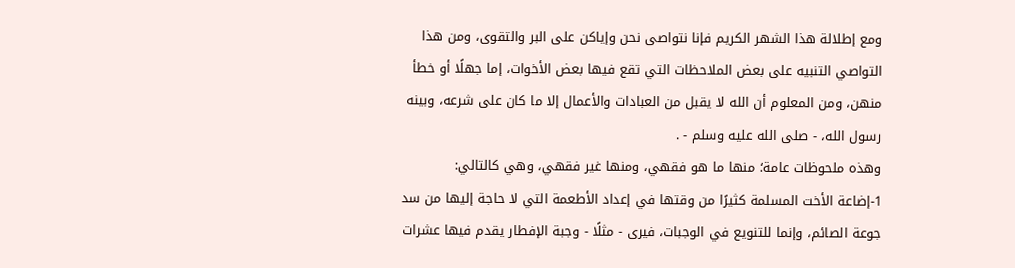ومع إطلالة هذا الشهر الكريم فإنا نتواصى نحن وإياكن على البر والتقوى، ومن هذا التواصي التنبيه على بعض الملاحظات التي تقع فيها بعض الأخوات، إما جهلًا أو خطأ منهن، ومن المعلوم أن الله لا يقبل من العبادات والأعمال إلا ما كان على شرعه، وبينه رسول الله، - صلى الله عليه وسلم - .
وهذه ملحوظات عامة؛ منها ما هو فقهي، ومنها غير فقهي، وهي كالتالي:
1-إضاعة الأخت المسلمة كثيرًا من وقتها في إعداد الأطعمة التي لا حاجة إليها من سد جوعة الصائم، وإنما للتنويع في الوجبات، فيرى - مثلًا - وجبة الإفطار يقدم فيها عشرات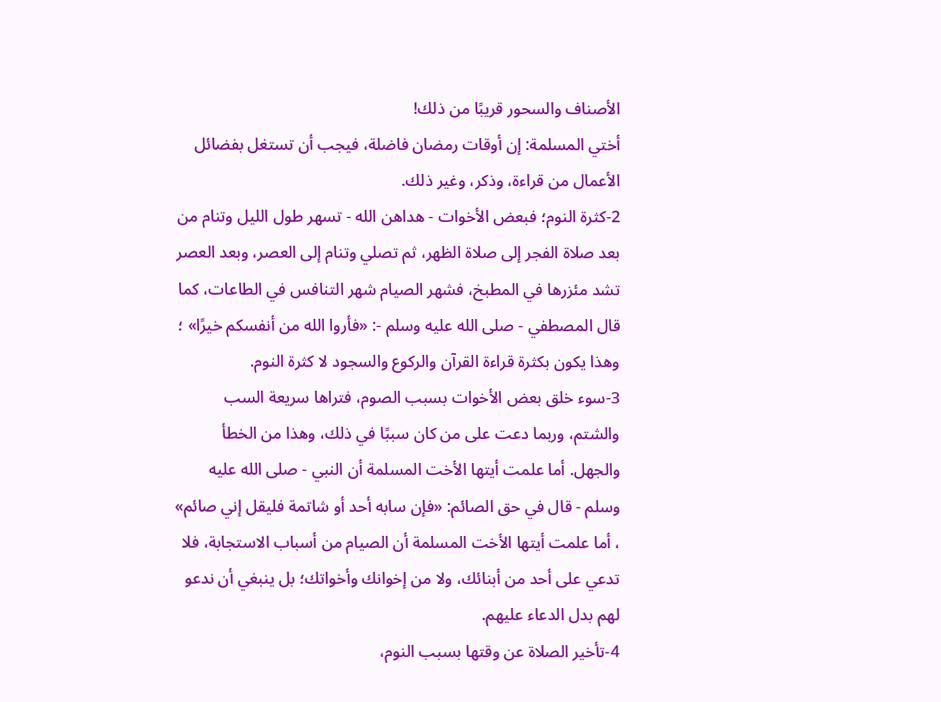الأصناف والسحور قريبًا من ذلك!
أختي المسلمة: إن أوقات رمضان فاضلة، فيجب أن تستغل بفضائل الأعمال من قراءة، وذكر، وغير ذلك.
2-كثرة النوم؛ فبعض الأخوات - هداهن الله - تسهر طول الليل وتنام من بعد صلاة الفجر إلى صلاة الظهر، ثم تصلي وتنام إلى العصر، وبعد العصر تشد مئزرها في المطبخ، فشهر الصيام شهر التنافس في الطاعات، كما قال المصطفي - صلى الله عليه وسلم -: «فأروا الله من أنفسكم خيرًا» ؛ وهذا يكون بكثرة قراءة القرآن والركوع والسجود لا كثرة النوم.
3-سوء خلق بعض الأخوات بسبب الصوم، فتراها سريعة السب والشتم، وربما دعت على من كان سببًا في ذلك، وهذا من الخطأ والجهل. أما علمت أيتها الأخت المسلمة أن النبي - صلى الله عليه وسلم - قال في حق الصائم: «فإن سابه أحد أو شاتمة فليقل إني صائم» ، أما علمت أيتها الأخت المسلمة أن الصيام من أسباب الاستجابة، فلا تدعي على أحد من أبنائك، ولا من إخوانك وأخواتك؛ بل ينبغي أن ندعو لهم بدل الدعاء عليهم.
4-تأخير الصلاة عن وقتها بسبب النوم،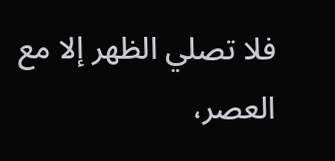فلا تصلي الظهر إلا مع العصر،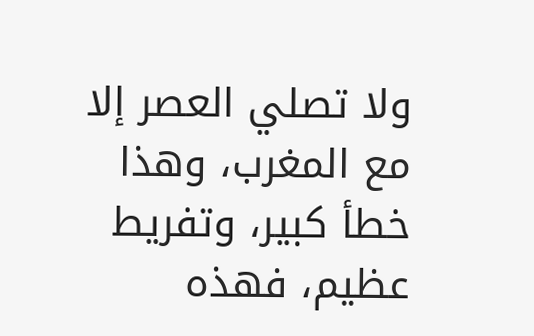ولا تصلي العصر إلا مع المغرب، وهذا خطأ كبير، وتفريط عظيم، فهذه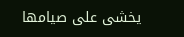يخشى على صيامها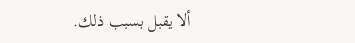ألا يقبل بسبب ذلك.